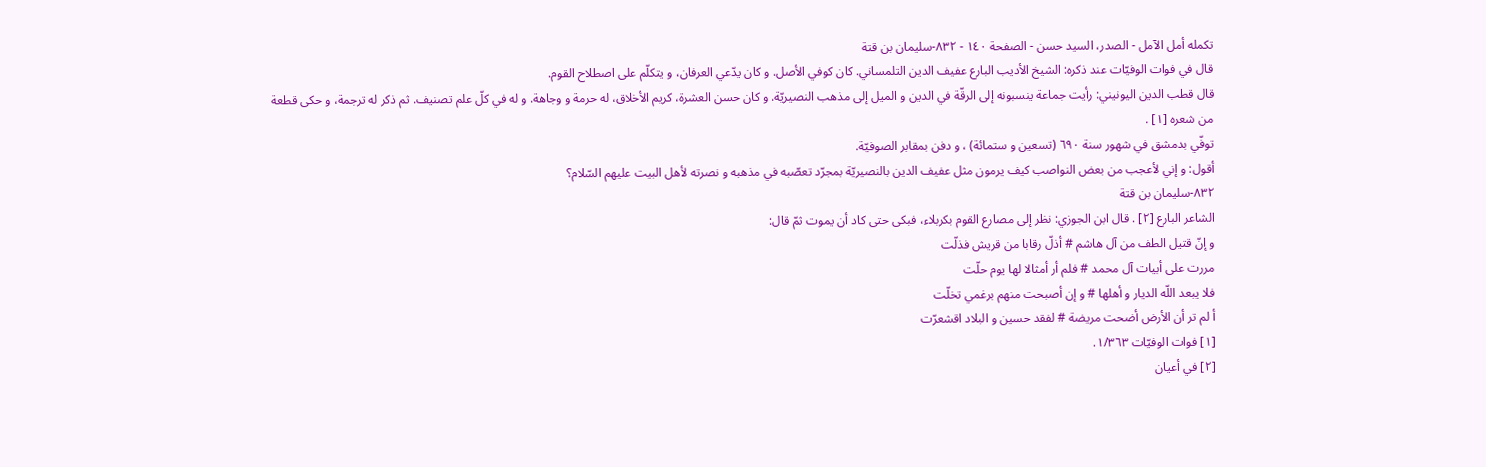تكمله أمل الآمل - الصدر، السيد حسن - الصفحة ١٤٠ - ٨٣٢-سليمان بن قتة
قال في فوات الوفيّات عند ذكره: الشيخ الأديب البارع عفيف الدين التلمساني. كان كوفي الأصل. و كان يدّعي العرفان، و يتكلّم على اصطلاح القوم.
قال قطب الدين اليونيني: رأيت جماعة ينسبونه إلى الرقّة في الدين و الميل إلى مذهب النصيريّة. و كان حسن العشرة، كريم الأخلاق، له حرمة و وجاهة. و له في كلّ علم تصنيف. ثم ذكر له ترجمة، و حكى قطعة من شعره [١] .
توفّي بدمشق في شهور سنة ٦٩٠ (تسعين و ستمائة) ، و دفن بمقابر الصوفيّة.
أقول: و إني لأعجب من بعض النواصب كيف يرمون مثل عفيف الدين بالنصيريّة بمجرّد تعصّبه في مذهبه و نصرته لأهل البيت عليهم السّلام؟
٨٣٢-سليمان بن قتة
الشاعر البارع [٢] . قال ابن الجوزي: نظر إلى مصارع القوم بكربلاء، فبكى حتى كاد أن يموت ثمّ قال:
و إنّ قتيل الطف من آل هاشم # أذلّ رقابا من قريش فذلّت
مررت على أبيات آل محمد # فلم أر أمثالا لها يوم حلّت
فلا يبعد اللّه الديار و أهلها # و إن أصبحت منهم برغمي تخلّت
أ لم تر أن الأرض أضحت مريضة # لفقد حسين و البلاد اقشعرّت
[١] فوات الوفيّات ١/٣٦٣.
[٢] في أعيان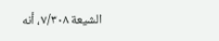الشيعة ٧/٣٠٨، أنه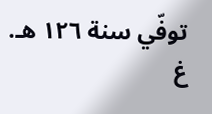توفّي سنة ١٢٦ هـ.
غ